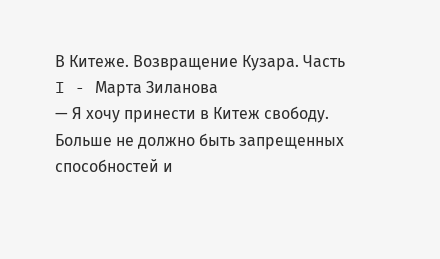В Китеже. Возвращение Кузара. Часть I - Марта Зиланова
— Я хочу принести в Китеж свободу. Больше не должно быть запрещенных способностей и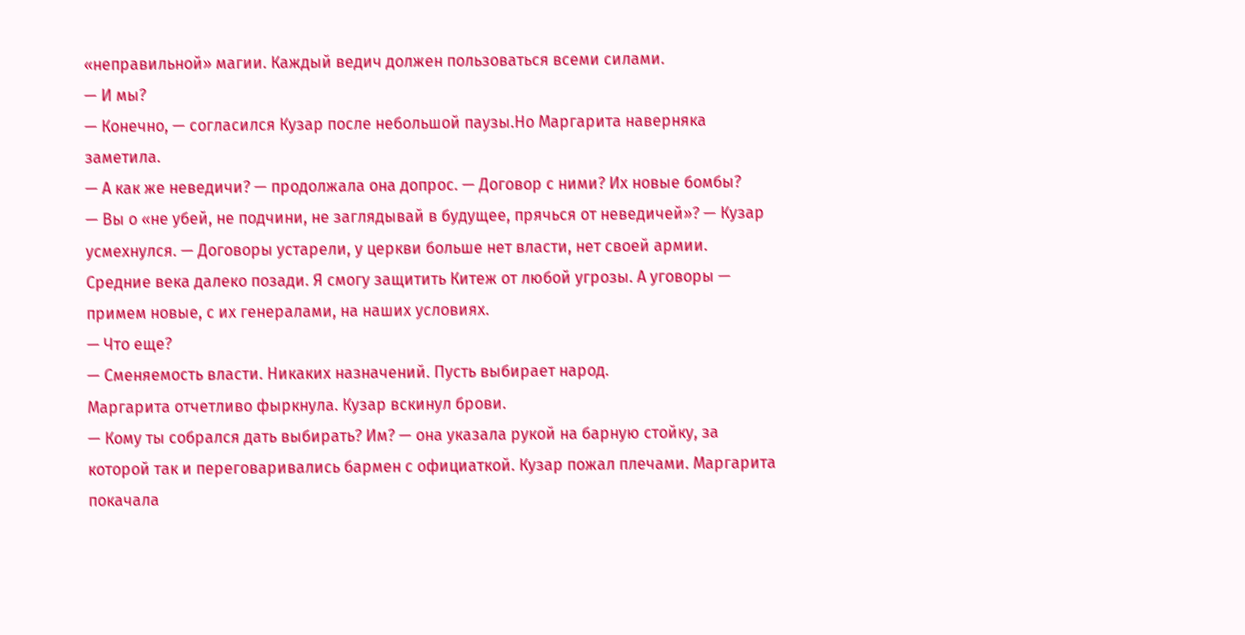«неправильной» магии. Каждый ведич должен пользоваться всеми силами.
— И мы?
— Конечно, — согласился Кузар после небольшой паузы.Но Маргарита наверняка заметила.
— А как же неведичи? — продолжала она допрос. — Договор с ними? Их новые бомбы?
— Вы о «не убей, не подчини, не заглядывай в будущее, прячься от неведичей»? — Кузар усмехнулся. — Договоры устарели, у церкви больше нет власти, нет своей армии. Средние века далеко позади. Я смогу защитить Китеж от любой угрозы. А уговоры — примем новые, с их генералами, на наших условиях.
— Что еще?
— Сменяемость власти. Никаких назначений. Пусть выбирает народ.
Маргарита отчетливо фыркнула. Кузар вскинул брови.
— Кому ты собрался дать выбирать? Им? — она указала рукой на барную стойку, за которой так и переговаривались бармен с официаткой. Кузар пожал плечами. Маргарита покачала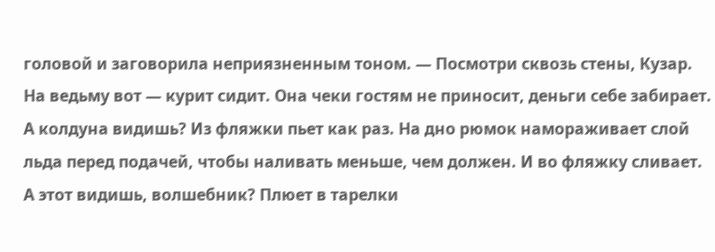головой и заговорила неприязненным тоном. — Посмотри сквозь стены, Кузар. На ведьму вот — курит сидит. Она чеки гостям не приносит, деньги себе забирает. А колдуна видишь? Из фляжки пьет как раз. На дно рюмок намораживает слой льда перед подачей, чтобы наливать меньше, чем должен. И во фляжку сливает. А этот видишь, волшебник? Плюет в тарелки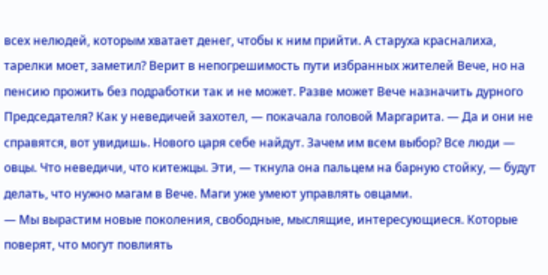всех нелюдей, которым хватает денег, чтобы к ним прийти. А старуха красналиха, тарелки моет, заметил? Верит в непогрешимость пути избранных жителей Вече, но на пенсию прожить без подработки так и не может. Разве может Вече назначить дурного Председателя? Как у неведичей захотел, — покачала головой Маргарита. — Да и они не справятся, вот увидишь. Нового царя себе найдут. Зачем им всем выбор? Все люди — овцы. Что неведичи, что китежцы. Эти, — ткнула она пальцем на барную стойку, — будут делать, что нужно магам в Вече. Маги уже умеют управлять овцами.
— Мы вырастим новые поколения, свободные, мыслящие, интересующиеся. Которые поверят, что могут повлиять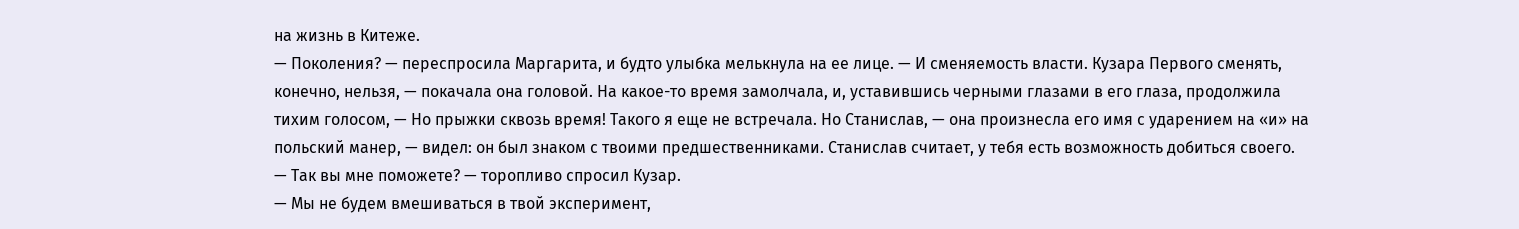на жизнь в Китеже.
— Поколения? — переспросила Маргарита, и будто улыбка мелькнула на ее лице. — И сменяемость власти. Кузара Первого сменять, конечно, нельзя, — покачала она головой. На какое-то время замолчала, и, уставившись черными глазами в его глаза, продолжила тихим голосом, — Но прыжки сквозь время! Такого я еще не встречала. Но Станислав, — она произнесла его имя с ударением на «и» на польский манер, — видел: он был знаком с твоими предшественниками. Станислав считает, у тебя есть возможность добиться своего.
— Так вы мне поможете? — торопливо спросил Кузар.
— Мы не будем вмешиваться в твой эксперимент,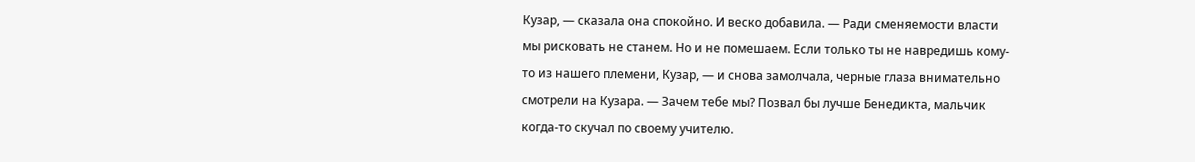Кузар, — сказала она спокойно. И веско добавила. — Ради сменяемости власти мы рисковать не станем. Но и не помешаем. Если только ты не навредишь кому-то из нашего племени, Кузар, — и снова замолчала, черные глаза внимательно смотрели на Кузара. — Зачем тебе мы? Позвал бы лучше Бенедикта, мальчик когда-то скучал по своему учителю.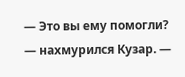— Это вы ему помогли? — нахмурился Кузар. —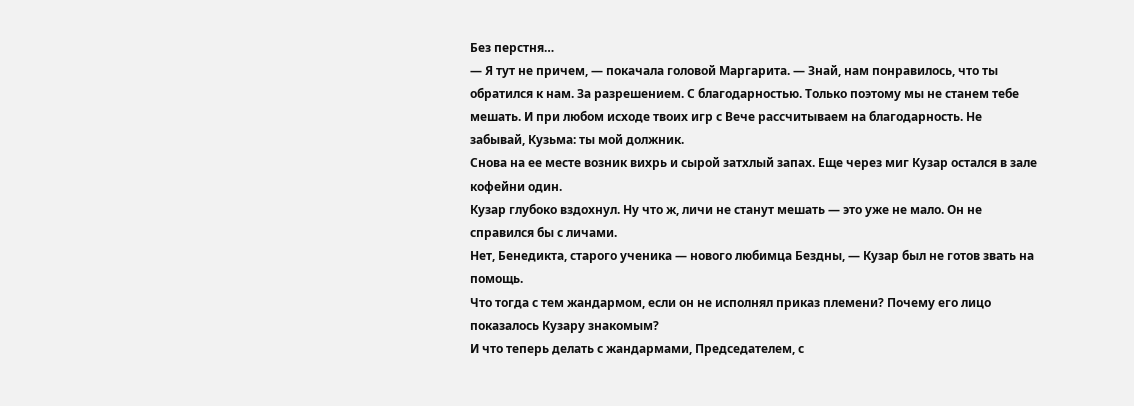Без перстня…
— Я тут не причем, — покачала головой Маргарита. — Знай, нам понравилось, что ты обратился к нам. За разрешением. С благодарностью. Только поэтому мы не станем тебе мешать. И при любом исходе твоих игр с Вече рассчитываем на благодарность. Не забывай, Кузьма: ты мой должник.
Снова на ее месте возник вихрь и сырой затхлый запах. Еще через миг Кузар остался в зале кофейни один.
Кузар глубоко вздохнул. Ну что ж, личи не станут мешать — это уже не мало. Он не справился бы с личами.
Нет, Бенедикта, старого ученика — нового любимца Бездны, — Кузар был не готов звать на помощь.
Что тогда с тем жандармом, если он не исполнял приказ племени? Почему его лицо показалось Кузару знакомым?
И что теперь делать с жандармами, Председателем, с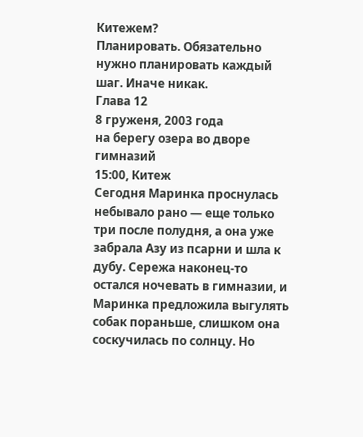Китежем?
Планировать. Обязательно нужно планировать каждый шаг. Иначе никак.
Глава 12
8 груженя, 2003 года
на берегу озера во дворе гимназий
15:00, Китеж
Сегодня Маринка проснулась небывало рано — еще только три после полудня, а она уже забрала Азу из псарни и шла к дубу. Сережа наконец-то остался ночевать в гимназии, и Маринка предложила выгулять собак пораньше, слишком она соскучилась по солнцу. Но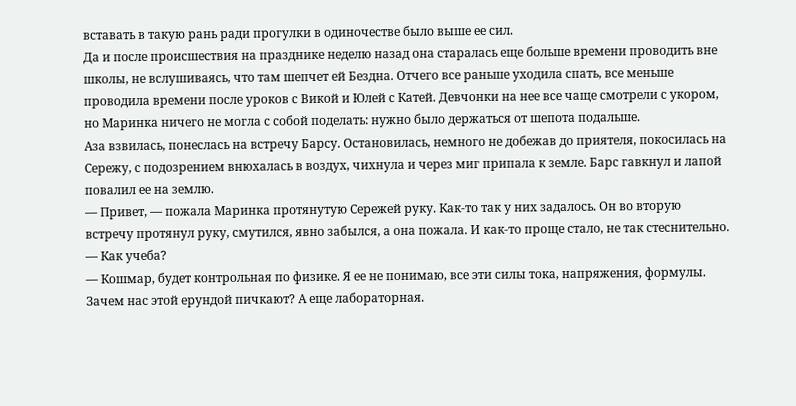вставать в такую рань ради прогулки в одиночестве было выше ее сил.
Да и после происшествия на празднике неделю назад она старалась еще больше времени проводить вне школы, не вслушиваясь, что там шепчет ей Бездна. Отчего все раньше уходила спать, все меньше проводила времени после уроков с Викой и Юлей с Катей. Девчонки на нее все чаще смотрели с укором, но Маринка ничего не могла с собой поделать: нужно было держаться от шепота подальше.
Аза взвилась, понеслась на встречу Барсу. Остановилась, немного не добежав до приятеля, покосилась на Сережу, с подозрением внюхалась в воздух, чихнула и через миг припала к земле. Барс гавкнул и лапой повалил ее на землю.
— Привет, — пожала Маринка протянутую Сережей руку. Как-то так у них задалось. Он во вторую встречу протянул руку, смутился, явно забылся, а она пожала. И как-то проще стало, не так стеснительно. — Как учеба?
— Кошмар, будет контрольная по физике. Я ее не понимаю, все эти силы тока, напряжения, формулы. Зачем нас этой ерундой пичкают? А еще лабораторная.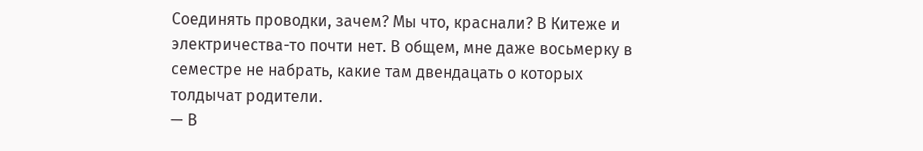Соединять проводки, зачем? Мы что, краснали? В Китеже и электричества-то почти нет. В общем, мне даже восьмерку в семестре не набрать, какие там двендацать о которых толдычат родители.
— В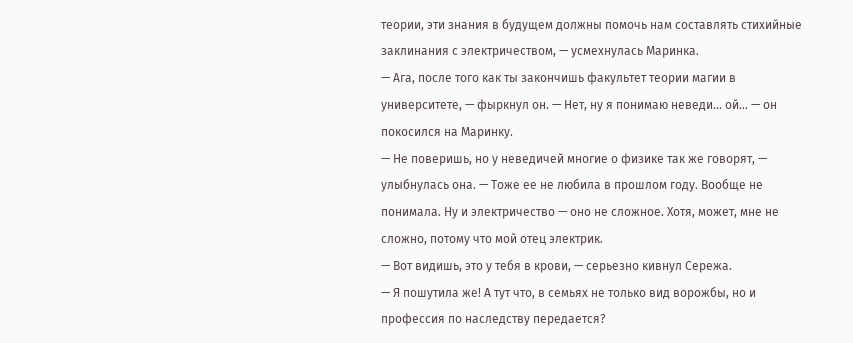теории, эти знания в будущем должны помочь нам составлять стихийные заклинания с электричеством, — усмехнулась Маринка.
— Ага, после того как ты закончишь факультет теории магии в университете, — фыркнул он. — Нет, ну я понимаю неведи… ой… — он покосился на Маринку.
— Не поверишь, но у неведичей многие о физике так же говорят, — улыбнулась она. — Тоже ее не любила в прошлом году. Вообще не понимала. Ну и электричество — оно не сложное. Хотя, может, мне не сложно, потому что мой отец электрик.
— Вот видишь, это у тебя в крови, — серьезно кивнул Сережа.
— Я пошутила же! А тут что, в семьях не только вид ворожбы, но и профессия по наследству передается?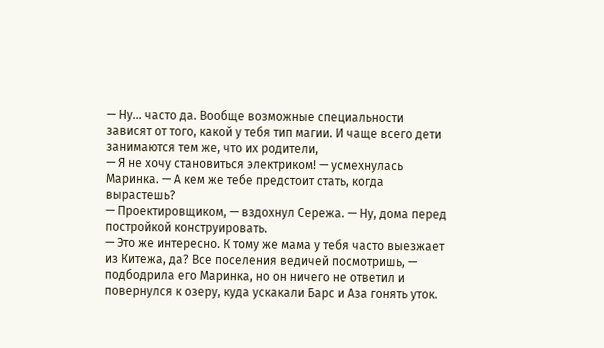— Ну… часто да. Вообще возможные специальности зависят от того, какой у тебя тип магии. И чаще всего дети занимаются тем же, что их родители,
— Я не хочу становиться электриком! — усмехнулась Маринка. — А кем же тебе предстоит стать, когда вырастешь?
— Проектировщиком, — вздохнул Сережа. — Ну, дома перед постройкой конструировать.
— Это же интересно. К тому же мама у тебя часто выезжает из Китежа, да? Все поселения ведичей посмотришь, — подбодрила его Маринка, но он ничего не ответил и повернулся к озеру, куда ускакали Барс и Аза гонять уток.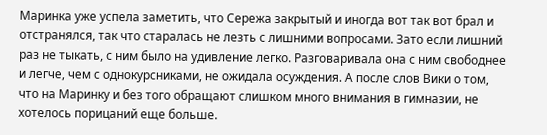Маринка уже успела заметить, что Сережа закрытый и иногда вот так вот брал и отстранялся, так что старалась не лезть с лишними вопросами. Зато если лишний раз не тыкать, с ним было на удивление легко. Разговаривала она с ним свободнее и легче, чем с однокурсниками, не ожидала осуждения. А после слов Вики о том, что на Маринку и без того обращают слишком много внимания в гимназии, не хотелось порицаний еще больше.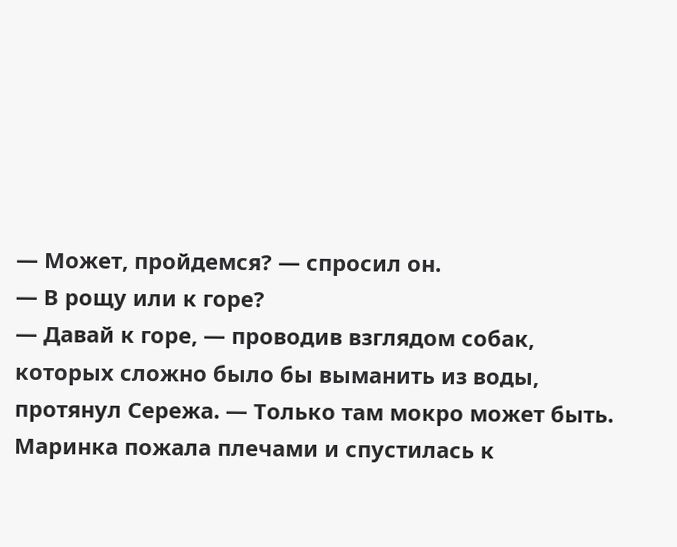— Может, пройдемся? — спросил он.
— В рощу или к горе?
— Давай к горе, — проводив взглядом собак, которых сложно было бы выманить из воды, протянул Сережа. — Только там мокро может быть.
Маринка пожала плечами и спустилась к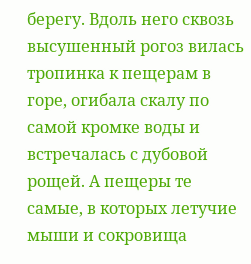берегу. Вдоль него сквозь высушенный рогоз вилась тропинка к пещерам в горе, огибала скалу по самой кромке воды и встречалась с дубовой рощей. А пещеры те самые, в которых летучие мыши и сокровища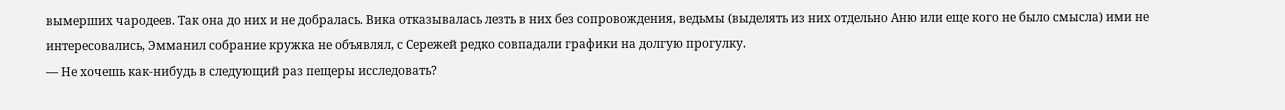вымерших чародеев. Так она до них и не добралась. Вика отказывалась лезть в них без сопровождения, ведьмы (выделять из них отдельно Аню или еще кого не было смысла) ими не интересовались, Эмманил собрание кружка не объявлял, с Сережей редко совпадали графики на долгую прогулку.
— Не хочешь как-нибудь в следующий раз пещеры исследовать?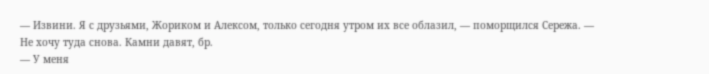— Извини. Я с друзьями, Жориком и Алексом, только сегодня утром их все облазил, — поморщился Сережа. — Не хочу туда снова. Камни давят, бр.
— У меня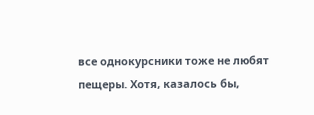все однокурсники тоже не любят пещеры. Хотя, казалось бы,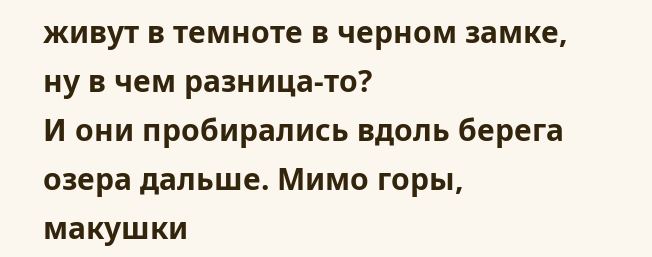живут в темноте в черном замке, ну в чем разница-то?
И они пробирались вдоль берега озера дальше. Мимо горы, макушки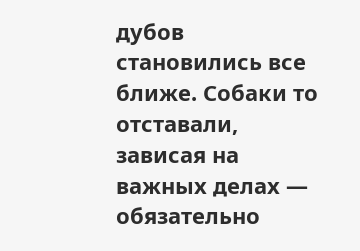дубов становились все ближе. Собаки то отставали, зависая на важных делах — обязательно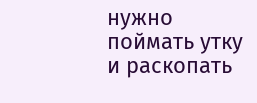нужно поймать утку и раскопать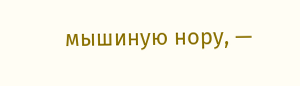мышиную нору, —